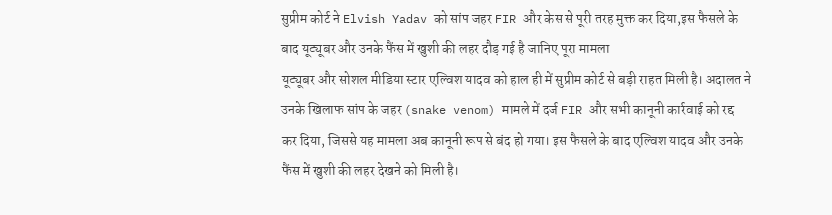सुप्रीम कोर्ट ने Elvish Yadav को सांप जहर FIR और केस से पूरी तरह मुक्त कर दिया,इस फैसले के बाद यूट्यूबर और उनके फैंस में खुशी की लहर दौड़ गई है जानिए पूरा मामला
यूट्यूबर और सोशल मीडिया स्टार एल्विश यादव को हाल ही में सुप्रीम कोर्ट से बड़ी राहत मिली है। अदालत ने उनके खिलाफ सांप के जहर (snake venom) मामले में दर्ज FIR और सभी कानूनी कार्रवाई को रद्द कर दिया, जिससे यह मामला अब कानूनी रूप से बंद हो गया। इस फैसले के बाद एल्विश यादव और उनके फैंस में खुशी की लहर देखने को मिली है।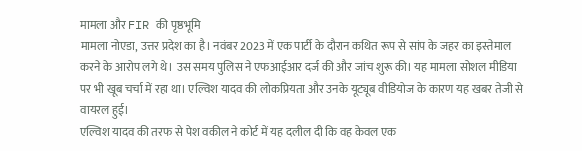मामला और FIR की पृष्ठभूमि
मामला नोएडा, उत्तर प्रदेश का है। नवंबर 2023 में एक पार्टी के दौरान कथित रूप से सांप के जहर का इस्तेमाल करने के आरोप लगे थे। उस समय पुलिस ने एफआईआर दर्ज की और जांच शुरू की। यह मामला सोशल मीडिया पर भी खूब चर्चा में रहा था। एल्विश यादव की लोकप्रियता और उनके यूट्यूब वीडियोज के कारण यह खबर तेजी से वायरल हुई।
एल्विश यादव की तरफ से पेश वकील ने कोर्ट में यह दलील दी कि वह केवल एक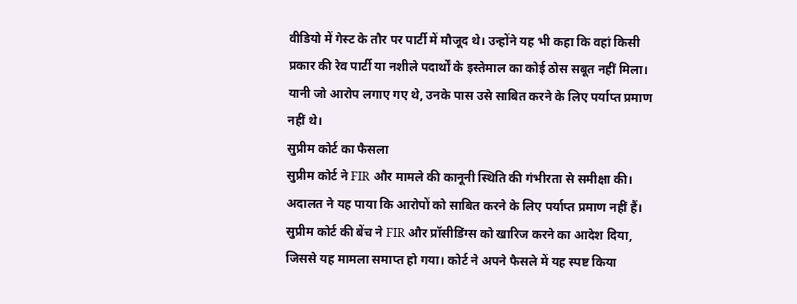वीडियो में गेस्ट के तौर पर पार्टी में मौजूद थे। उन्होंने यह भी कहा कि वहां किसी प्रकार की रेव पार्टी या नशीले पदार्थों के इस्तेमाल का कोई ठोस सबूत नहीं मिला। यानी जो आरोप लगाए गए थे, उनके पास उसे साबित करने के लिए पर्याप्त प्रमाण नहीं थे।
सुप्रीम कोर्ट का फैसला
सुप्रीम कोर्ट ने FIR और मामले की कानूनी स्थिति की गंभीरता से समीक्षा की। अदालत ने यह पाया कि आरोपों को साबित करने के लिए पर्याप्त प्रमाण नहीं हैं। सुप्रीम कोर्ट की बेंच ने FIR और प्रॉसीडिंग्स को खारिज करने का आदेश दिया, जिससे यह मामला समाप्त हो गया। कोर्ट ने अपने फैसले में यह स्पष्ट किया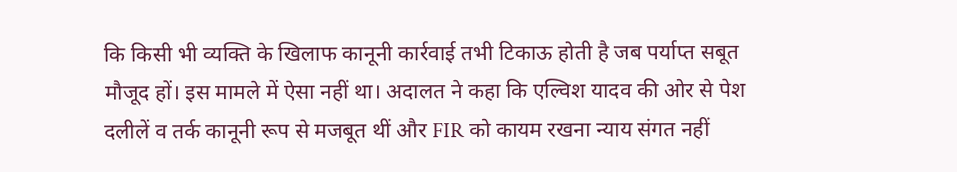कि किसी भी व्यक्ति के खिलाफ कानूनी कार्रवाई तभी टिकाऊ होती है जब पर्याप्त सबूत मौजूद हों। इस मामले में ऐसा नहीं था। अदालत ने कहा कि एल्विश यादव की ओर से पेश दलीलें व तर्क कानूनी रूप से मजबूत थीं और FIR को कायम रखना न्याय संगत नहीं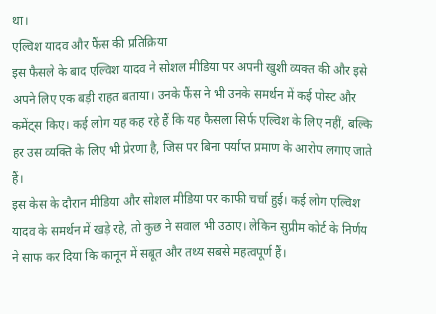था।
एल्विश यादव और फैंस की प्रतिक्रिया
इस फैसले के बाद एल्विश यादव ने सोशल मीडिया पर अपनी खुशी व्यक्त की और इसे अपने लिए एक बड़ी राहत बताया। उनके फैंस ने भी उनके समर्थन में कई पोस्ट और कमेंट्स किए। कई लोग यह कह रहे हैं कि यह फैसला सिर्फ एल्विश के लिए नहीं, बल्कि हर उस व्यक्ति के लिए भी प्रेरणा है, जिस पर बिना पर्याप्त प्रमाण के आरोप लगाए जाते हैं।
इस केस के दौरान मीडिया और सोशल मीडिया पर काफी चर्चा हुई। कई लोग एल्विश यादव के समर्थन में खड़े रहे, तो कुछ ने सवाल भी उठाए। लेकिन सुप्रीम कोर्ट के निर्णय ने साफ कर दिया कि कानून में सबूत और तथ्य सबसे महत्वपूर्ण हैं।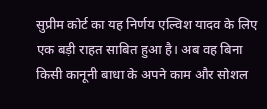सुप्रीम कोर्ट का यह निर्णय एल्विश यादव के लिए एक बड़ी राहत साबित हुआ है। अब वह बिना किसी कानूनी बाधा के अपने काम और सोशल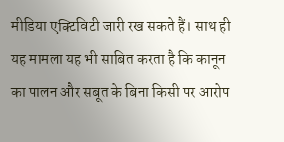मीडिया एक्टिविटी जारी रख सकते हैं। साथ ही यह मामला यह भी साबित करता है कि कानून का पालन और सबूत के बिना किसी पर आरोप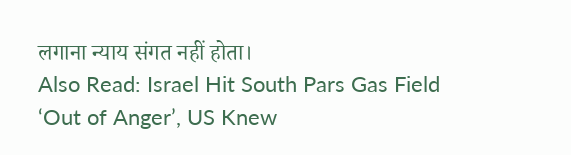लगाना न्याय संगत नहीं होता।
Also Read: Israel Hit South Pars Gas Field ‘Out of Anger’, US Knew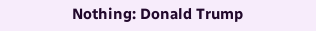Nothing: Donald Trump